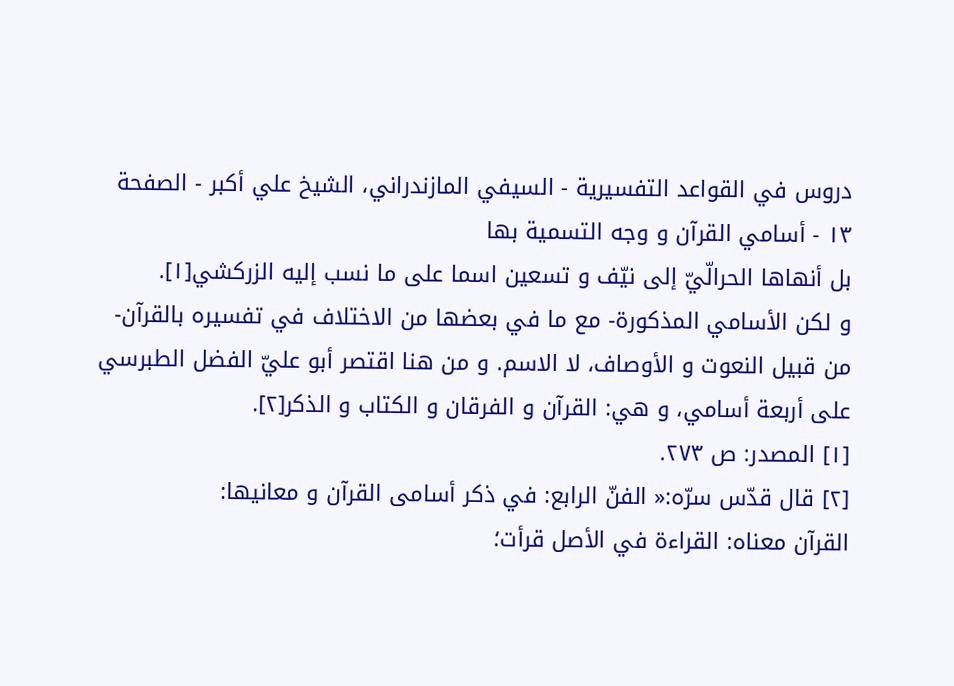دروس في القواعد التفسيرية - السيفي المازندراني، الشيخ علي أكبر - الصفحة ١٣ - أسامي القرآن و وجه التسمية بها
بل أنهاها الحرالّيّ إلى نيّف و تسعين اسما على ما نسب إليه الزركشي[١].
و لكن الأسامي المذكورة- مع ما في بعضها من الاختلاف في تفسيره بالقرآن- من قبيل النعوت و الأوصاف، لا الاسم. و من هنا اقتصر أبو عليّ الفضل الطبرسي على أربعة أسامي، و هي: القرآن و الفرقان و الكتاب و الذكر[٢].
[١] المصدر: ص ٢٧٣.
[٢] قال قدّس سرّه:« الفنّ الرابع: في ذكر أسامى القرآن و معانيها:
القرآن معناه: القراءة في الأصل قرأت؛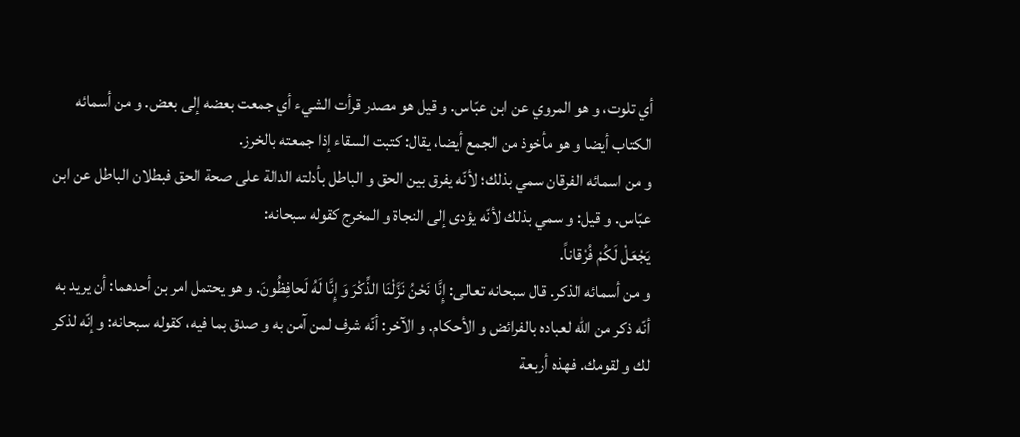أي تلوت، و هو المروي عن ابن عبّاس. و قيل هو مصدر قرأت الشيء أي جمعت بعضه إلى بعض. و من أسمائه الكتاب أيضا و هو مأخوذ من الجمع أيضا، يقال: كتبت السقاء إذا جمعته بالخرز.
و من اسمائه الفرقان سمي بذلك؛ لأنّه يفرق بين الحق و الباطل بأدلته الدالة على صحة الحق فبطلان الباطل عن ابن عبّاس. و قيل: و سمي بذلك لأنّه يؤدى إلى النجاة و المخرج كقوله سبحانه:
يَجْعَلْ لَكُمْ فُرْقاناً.
و من أسمائه الذكر. قال سبحانه تعالى: إِنَّا نَحْنُ نَزَّلْنَا الذِّكْرَ وَ إِنَّا لَهُ لَحافِظُونَ. و هو يحتمل امر بن أحدهما: أن يريد به أنّه ذكر من اللّه لعباده بالفرائض و الأحكام. و الآخر: أنّه شرف لمن آمن به و صدق بما فيه، كقوله سبحانه: و إنّه لذكر لك و لقومك. فهذه أربعة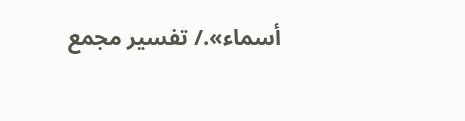أسماء»./ تفسير مجمع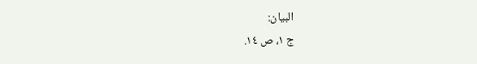البيان:
ج ١، ص ١٤.